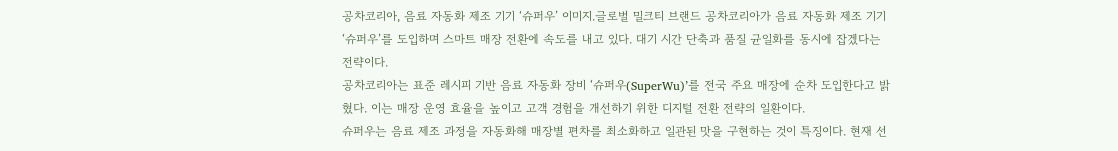공차코리아, 음료 자동화 제조 기기 ‘슈퍼우’ 이미지.글로벌 밀크티 브랜드 공차코리아가 음료 자동화 제조 기기 ‘슈퍼우’를 도입하며 스마트 매장 전환에 속도를 내고 있다. 대기 시간 단축과 품질 균일화를 동시에 잡겠다는 전략이다.
공차코리아는 표준 레시피 기반 음료 자동화 장비 ‘슈퍼우(SuperWu)’를 전국 주요 매장에 순차 도입한다고 밝혔다. 이는 매장 운영 효율을 높이고 고객 경험을 개선하기 위한 디지털 전환 전략의 일환이다.
슈퍼우는 음료 제조 과정을 자동화해 매장별 편차를 최소화하고 일관된 맛을 구현하는 것이 특징이다. 현재 선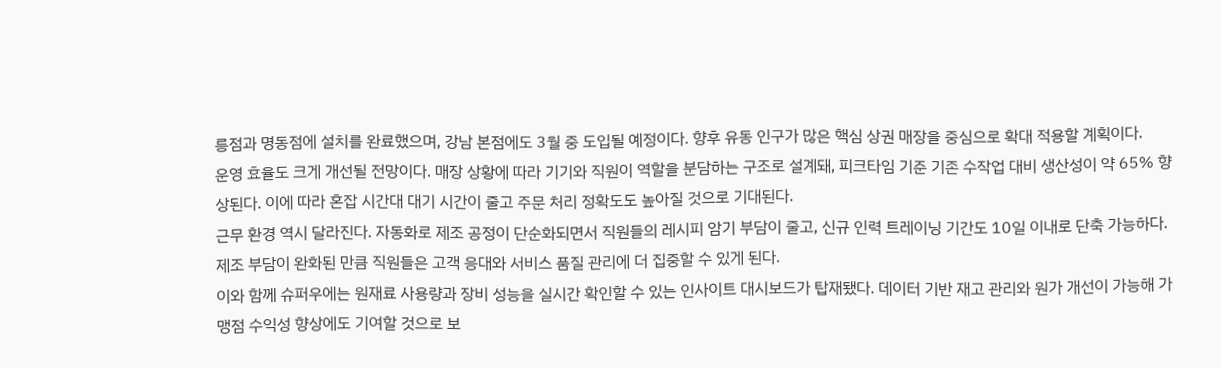릉점과 명동점에 설치를 완료했으며, 강남 본점에도 3월 중 도입될 예정이다. 향후 유동 인구가 많은 핵심 상권 매장을 중심으로 확대 적용할 계획이다.
운영 효율도 크게 개선될 전망이다. 매장 상황에 따라 기기와 직원이 역할을 분담하는 구조로 설계돼, 피크타임 기준 기존 수작업 대비 생산성이 약 65% 향상된다. 이에 따라 혼잡 시간대 대기 시간이 줄고 주문 처리 정확도도 높아질 것으로 기대된다.
근무 환경 역시 달라진다. 자동화로 제조 공정이 단순화되면서 직원들의 레시피 암기 부담이 줄고, 신규 인력 트레이닝 기간도 10일 이내로 단축 가능하다. 제조 부담이 완화된 만큼 직원들은 고객 응대와 서비스 품질 관리에 더 집중할 수 있게 된다.
이와 함께 슈퍼우에는 원재료 사용량과 장비 성능을 실시간 확인할 수 있는 인사이트 대시보드가 탑재됐다. 데이터 기반 재고 관리와 원가 개선이 가능해 가맹점 수익성 향상에도 기여할 것으로 보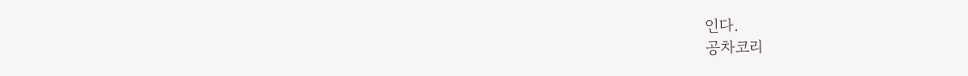인다.
공차코리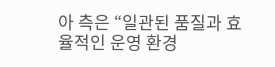아 측은 “일관된 품질과 효율적인 운영 환경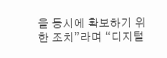을 동시에 확보하기 위한 조치”라며 “디지털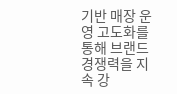기반 매장 운영 고도화를 통해 브랜드 경쟁력을 지속 강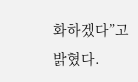화하겠다”고 밝혔다.